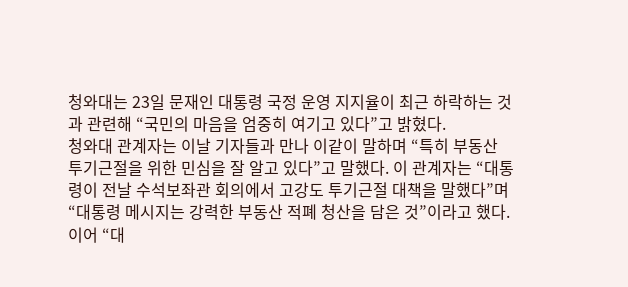청와대는 23일 문재인 대통령 국정 운영 지지율이 최근 하락하는 것과 관련해 “국민의 마음을 엄중히 여기고 있다”고 밝혔다.
청와대 관계자는 이날 기자들과 만나 이같이 말하며 “특히 부동산 투기근절을 위한 민심을 잘 알고 있다”고 말했다. 이 관계자는 “대통령이 전날 수석보좌관 회의에서 고강도 투기근절 대책을 말했다”며 “대통령 메시지는 강력한 부동산 적폐 청산을 담은 것”이라고 했다. 이어 “대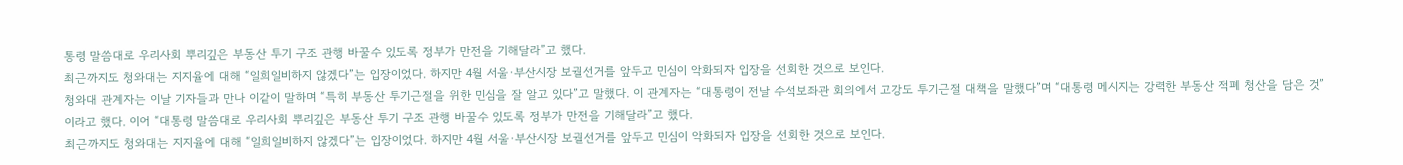통령 말씀대로 우리사회 뿌리깊은 부동산 투기 구조 관행 바꿀수 있도록 정부가 만전을 기해달라”고 했다.
최근까지도 청와대는 지지율에 대해 “일희일비하지 않겠다”는 입장이었다. 하지만 4월 서울·부산시장 보궐선거를 앞두고 민심이 악화되자 입장을 선회한 것으로 보인다.
청와대 관계자는 이날 기자들과 만나 이같이 말하며 “특히 부동산 투기근절을 위한 민심을 잘 알고 있다”고 말했다. 이 관계자는 “대통령이 전날 수석보좌관 회의에서 고강도 투기근절 대책을 말했다”며 “대통령 메시지는 강력한 부동산 적폐 청산을 담은 것”이라고 했다. 이어 “대통령 말씀대로 우리사회 뿌리깊은 부동산 투기 구조 관행 바꿀수 있도록 정부가 만전을 기해달라”고 했다.
최근까지도 청와대는 지지율에 대해 “일희일비하지 않겠다”는 입장이었다. 하지만 4월 서울·부산시장 보궐선거를 앞두고 민심이 악화되자 입장을 선회한 것으로 보인다.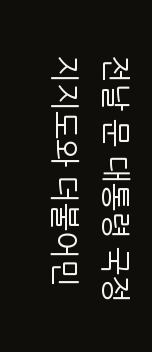전날 문 대통령 국정 지지도와 더불어민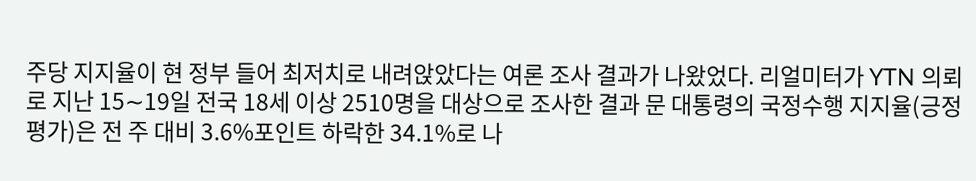주당 지지율이 현 정부 들어 최저치로 내려앉았다는 여론 조사 결과가 나왔었다. 리얼미터가 YTN 의뢰로 지난 15∼19일 전국 18세 이상 2510명을 대상으로 조사한 결과 문 대통령의 국정수행 지지율(긍정 평가)은 전 주 대비 3.6%포인트 하락한 34.1%로 나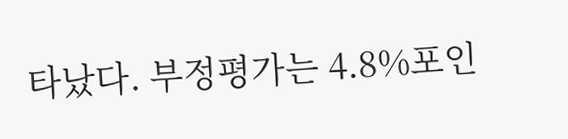타났다. 부정평가는 4.8%포인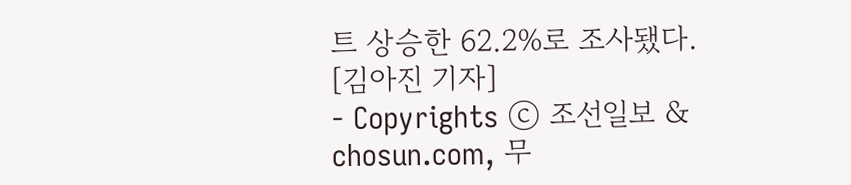트 상승한 62.2%로 조사됐다.
[김아진 기자]
- Copyrights ⓒ 조선일보 & chosun.com, 무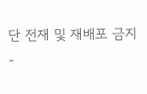단 전재 및 재배포 금지 -